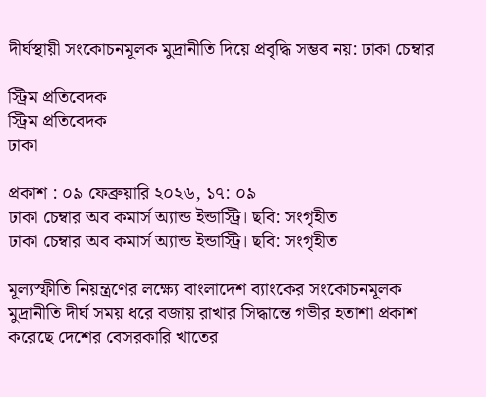দীর্ঘস্থায়ী সংকোচনমূলক মুদ্রানীতি দিয়ে প্রবৃদ্ধি সম্ভব নয়: ঢাকা চেম্বার

স্ট্রিম প্রতিবেদক
স্ট্রিম প্রতিবেদক
ঢাকা

প্রকাশ : ০৯ ফেব্রুয়ারি ২০২৬, ১৭: ০৯
ঢাকা চেম্বার অব কমার্স অ্যান্ড ইন্ডাস্ট্রি। ছবি: সংগৃহীত
ঢাকা চেম্বার অব কমার্স অ্যান্ড ইন্ডাস্ট্রি। ছবি: সংগৃহীত

মূল্যস্ফীতি নিয়ন্ত্রণের লক্ষ্যে বাংলাদেশ ব্যাংকের সংকোচনমূলক মুদ্রানীতি দীর্ঘ সময় ধরে বজায় রাখার সিদ্ধান্তে গভীর হতাশা প্রকাশ করেছে দেশের বেসরকারি খাতের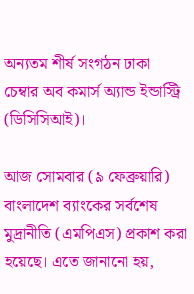অন্যতম শীর্ষ সংগঠন ঢাকা চেম্বার অব কমার্স অ্যান্ড ইন্ডাস্ট্রি (ডিসিসিআই)।

আজ সোমবার (৯ ফেব্রুয়ারি) বাংলাদেশ ব্যাংকের সর্বশেষ মুদ্রানীতি (এমপিএস) প্রকাশ করা হয়েছে। এতে জানানো হয়,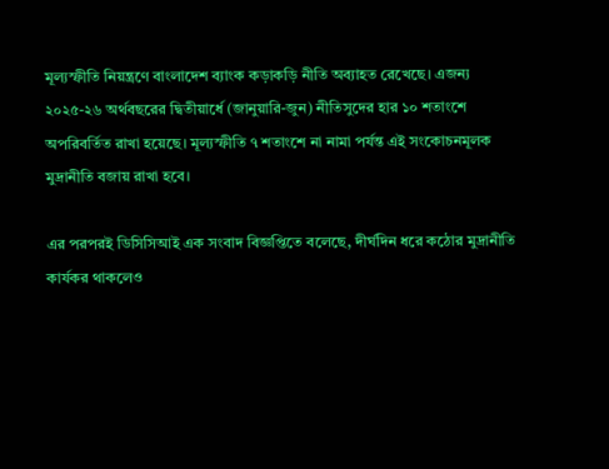মূল্যস্ফীতি নিয়ন্ত্রণে বাংলাদেশ ব্যাংক কড়াকড়ি নীতি অব্যাহত রেখেছে। এজন্য ২০২৫-২৬ অর্থবছরের দ্বিতীয়ার্ধে (জানুয়ারি-জুন) নীতিসুদের হার ১০ শতাংশে অপরিবর্তিত রাখা হয়েছে। মূল্যস্ফীতি ৭ শতাংশে না নামা পর্যন্ত এই সংকোচনমূলক মুদ্রানীতি বজায় রাখা হবে।

এর পরপরই ডিসিসিআই এক সংবাদ বিজ্ঞপ্তিতে বলেছে, দীর্ঘদিন ধরে কঠোর মুদ্রানীতি কার্যকর থাকলেও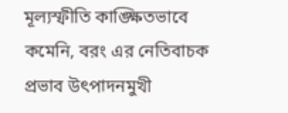মূল্যস্ফীতি কাঙ্ক্ষিতভাবে কমেনি, বরং এর নেতিবাচক প্রভাব উৎপাদনমুখী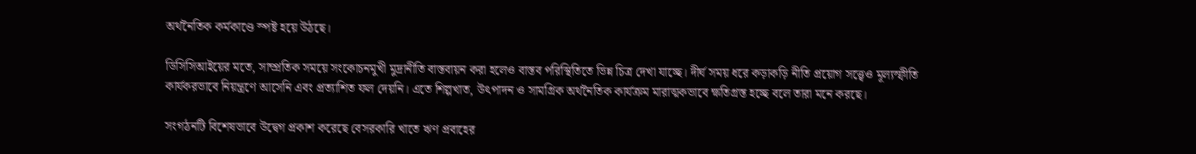অর্থনৈতিক কর্মকাণ্ডে স্পষ্ট হয়ে উঠছে।

ডিসিসিআইয়ের মতে, সাম্প্রতিক সময়ে সংকোচনমুখী মুদ্রানীতি বাস্তবায়ন করা হলেও বাস্তব পরিস্থিতিতে ভিন্ন চিত্র দেখা যাচ্ছে। দীর্ঘ সময় ধরে কড়াকড়ি নীতি প্রয়োগ সত্ত্বেও মূল্যস্ফীতি কার্যকরভাবে নিয়ন্ত্রণে আসেনি এবং প্রত্যাশিত ফল দেয়নি। এতে শিল্পখাত, উৎপাদন ও সামগ্রিক অর্থনৈতিক কার্যক্রম মারাত্মকভাবে ক্ষতিগ্রস্ত হচ্ছে বলে তারা মনে করছে।

সংগঠনটি বিশেষভাবে উদ্বেগ প্রকাশ করেছে বেসরকারি খাতে ঋণ প্রবাহের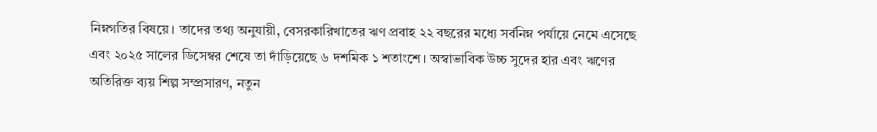নিম্নগতির বিষয়ে। তাদের তথ্য অনুযায়ী, বেসরকারিখাতের ঋণ প্রবাহ ২২ বছরের মধ্যে সর্বনিম্ন পর্যায়ে নেমে এসেছে এবং ২০২৫ সালের ডিসেম্বর শেষে তা দাঁড়িয়েছে ৬ দশমিক ১ শতাংশে। অস্বাভাবিক উচ্চ সুদের হার এবং ঋণের অতিরিক্ত ব্যয় শিল্প সম্প্রসারণ, নতুন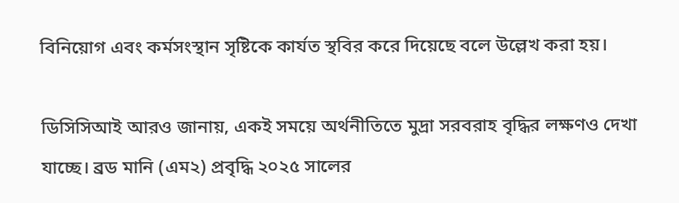বিনিয়োগ এবং কর্মসংস্থান সৃষ্টিকে কার্যত স্থবির করে দিয়েছে বলে উল্লেখ করা হয়।

ডিসিসিআই আরও জানায়, একই সময়ে অর্থনীতিতে মুদ্রা সরবরাহ বৃদ্ধির লক্ষণও দেখা যাচ্ছে। ব্রড মানি (এম২) প্রবৃদ্ধি ২০২৫ সালের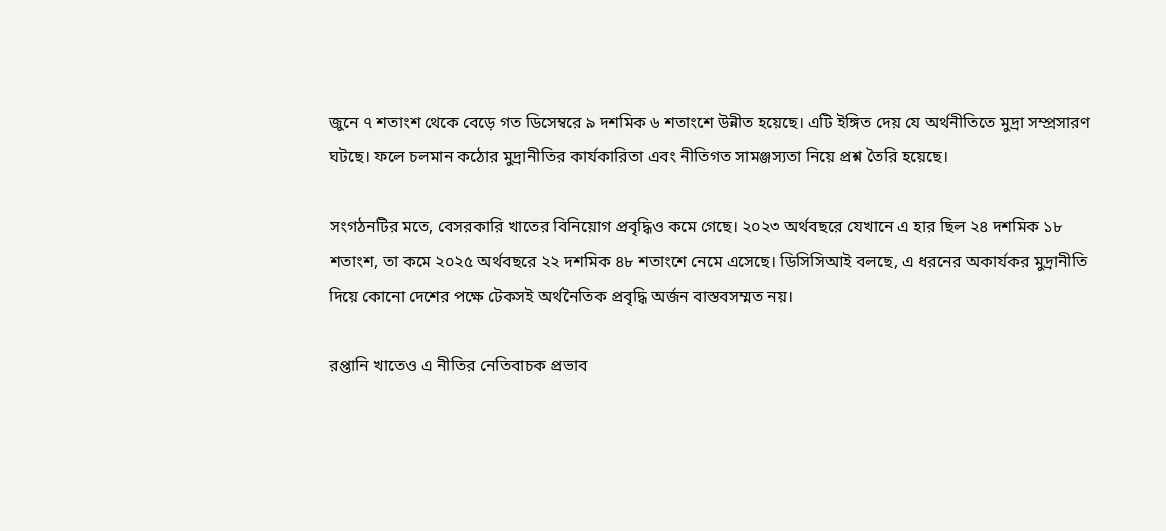জুনে ৭ শতাংশ থেকে বেড়ে গত ডিসেম্বরে ৯ দশমিক ৬ শতাংশে উন্নীত হয়েছে। এটি ইঙ্গিত দেয় যে অর্থনীতিতে মুদ্রা সম্প্রসারণ ঘটছে। ফলে চলমান কঠোর মুদ্রানীতির কার্যকারিতা এবং নীতিগত সামঞ্জস্যতা নিয়ে প্রশ্ন তৈরি হয়েছে।

সংগঠনটির মতে, বেসরকারি খাতের বিনিয়োগ প্রবৃদ্ধিও কমে গেছে। ২০২৩ অর্থবছরে যেখানে এ হার ছিল ২৪ দশমিক ১৮ শতাংশ, তা কমে ২০২৫ অর্থবছরে ২২ দশমিক ৪৮ শতাংশে নেমে এসেছে। ডিসিসিআই বলছে, এ ধরনের অকার্যকর মুদ্রানীতি দিয়ে কোনো দেশের পক্ষে টেকসই অর্থনৈতিক প্রবৃদ্ধি অর্জন বাস্তবসম্মত নয়।

রপ্তানি খাতেও এ নীতির নেতিবাচক প্রভাব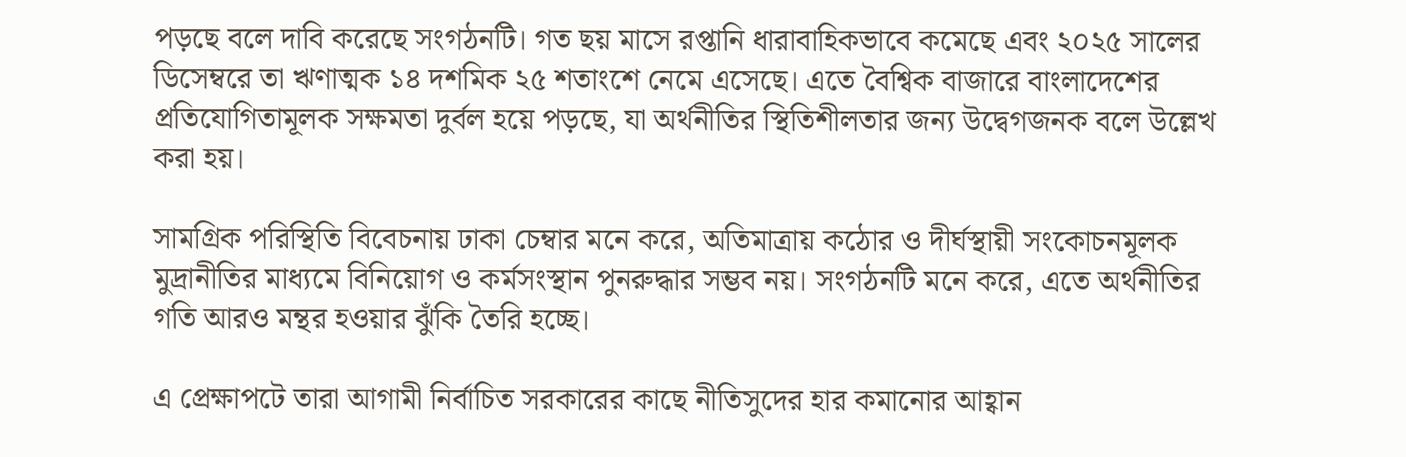পড়ছে বলে দাবি করেছে সংগঠনটি। গত ছয় মাসে রপ্তানি ধারাবাহিকভাবে কমেছে এবং ২০২৫ সালের ডিসেম্বরে তা ঋণাত্মক ১৪ দশমিক ২৫ শতাংশে নেমে এসেছে। এতে বৈশ্বিক বাজারে বাংলাদেশের প্রতিযোগিতামূলক সক্ষমতা দুর্বল হয়ে পড়ছে, যা অর্থনীতির স্থিতিশীলতার জন্য উদ্বেগজনক বলে উল্লেখ করা হয়।

সামগ্রিক পরিস্থিতি বিবেচনায় ঢাকা চেম্বার মনে করে, অতিমাত্রায় কঠোর ও দীর্ঘস্থায়ী সংকোচনমূলক মুদ্রানীতির মাধ্যমে বিনিয়োগ ও কর্মসংস্থান পুনরুদ্ধার সম্ভব নয়। সংগঠনটি মনে করে, এতে অর্থনীতির গতি আরও মন্থর হওয়ার ঝুঁকি তৈরি হচ্ছে।

এ প্রেক্ষাপটে তারা আগামী নির্বাচিত সরকারের কাছে নীতিসুদের হার কমানোর আহ্বান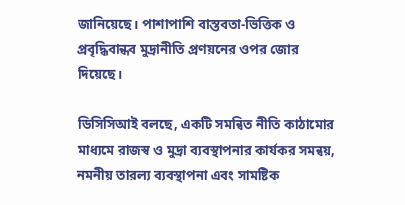জানিয়েছে। পাশাপাশি বাস্তবতা-ভিত্তিক ও প্রবৃদ্ধিবান্ধব মুদ্রানীতি প্রণয়নের ওপর জোর দিয়েছে।

ডিসিসিআই বলছে, একটি সমন্বিত নীতি কাঠামোর মাধ্যমে রাজস্ব ও মুদ্রা ব্যবস্থাপনার কার্যকর সমন্বয়, নমনীয় তারল্য ব্যবস্থাপনা এবং সামষ্টিক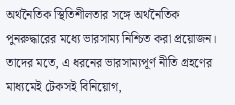অর্থনৈতিক স্থিতিশীলতার সঙ্গে অর্থনৈতিক পুনরুদ্ধারের মধ্যে ভারসাম্য নিশ্চিত করা প্রয়োজন। তাদের মতে, এ ধরনের ভারসাম্যপূর্ণ নীতি গ্রহণের মাধ্যমেই টেকসই বিনিয়োগ,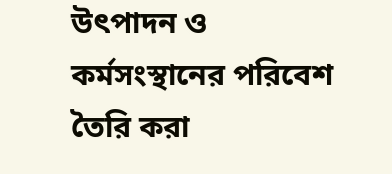উৎপাদন ও কর্মসংস্থানের পরিবেশ তৈরি করা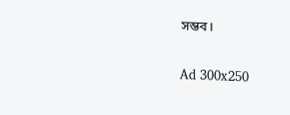সম্ভব।

Ad 300x250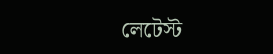লেটেস্ট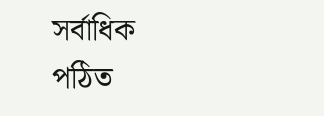সর্বাধিক পঠিত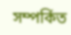সম্পর্কিত